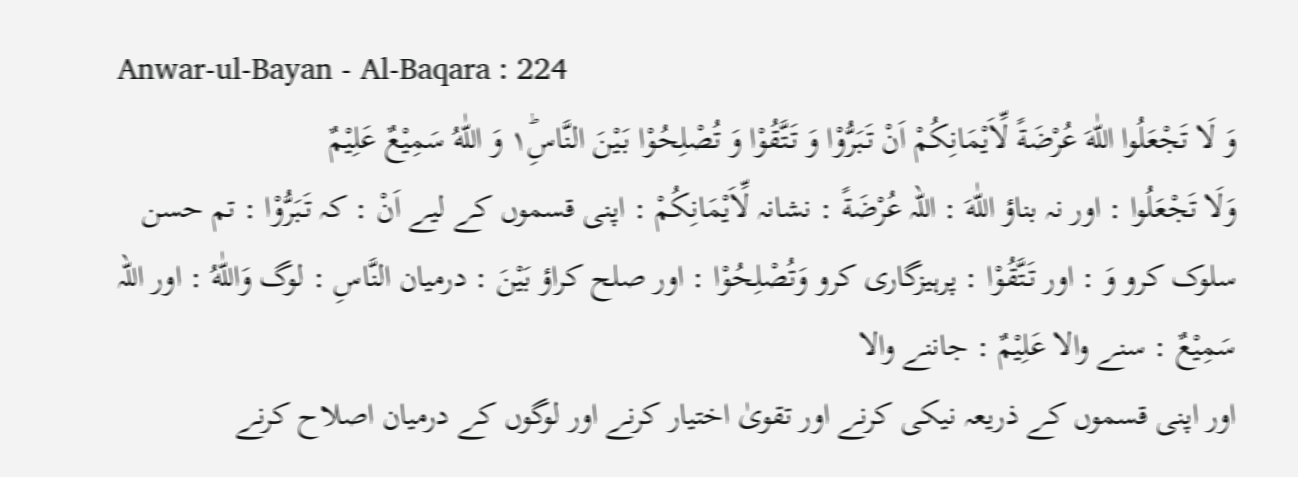Anwar-ul-Bayan - Al-Baqara : 224
وَ لَا تَجْعَلُوا اللّٰهَ عُرْضَةً لِّاَیْمَانِكُمْ اَنْ تَبَرُّوْا وَ تَتَّقُوْا وَ تُصْلِحُوْا بَیْنَ النَّاسِ١ؕ وَ اللّٰهُ سَمِیْعٌ عَلِیْمٌ
وَلَا تَجْعَلُوا : اور نہ بناؤ اللّٰهَ : اللہ عُرْضَةً : نشانہ لِّاَيْمَانِكُمْ : اپنی قسموں کے لیے اَنْ : کہ تَبَرُّوْا : تم حسن سلوک کرو وَ : اور تَتَّقُوْا : پرہیزگاری کرو وَتُصْلِحُوْا : اور صلح کراؤ بَيْنَ : درمیان النَّاسِ : لوگ وَاللّٰهُ : اور اللہ سَمِيْعٌ : سنے والا عَلِيْمٌ : جاننے والا
اور اپنی قسموں کے ذریعہ نیکی کرنے اور تقویٰ اختیار کرنے اور لوگوں کے درمیان اصلاح کرنے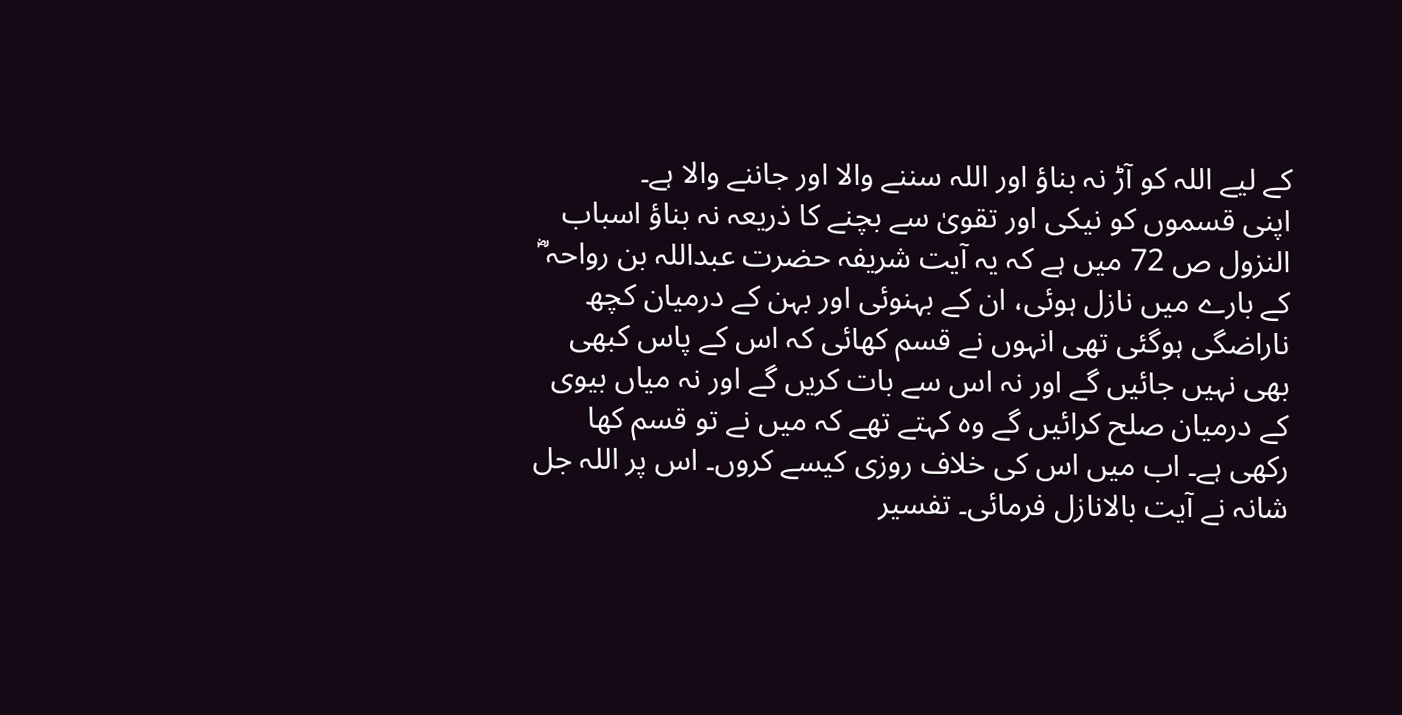کے لیے اللہ کو آڑ نہ بناؤ اور اللہ سننے والا اور جاننے والا ہے۔
اپنی قسموں کو نیکی اور تقویٰ سے بچنے کا ذریعہ نہ بناؤ اسباب النزول ص 72 میں ہے کہ یہ آیت شریفہ حضرت عبداللہ بن رواحہ ؓ کے بارے میں نازل ہوئی، ان کے بہنوئی اور بہن کے درمیان کچھ ناراضگی ہوگئی تھی انہوں نے قسم کھائی کہ اس کے پاس کبھی بھی نہیں جائیں گے اور نہ اس سے بات کریں گے اور نہ میاں بیوی کے درمیان صلح کرائیں گے وہ کہتے تھے کہ میں نے تو قسم کھا رکھی ہے۔ اب میں اس کی خلاف روزی کیسے کروں۔ اس پر اللہ جل شانہ نے آیت بالانازل فرمائی۔ تفسیر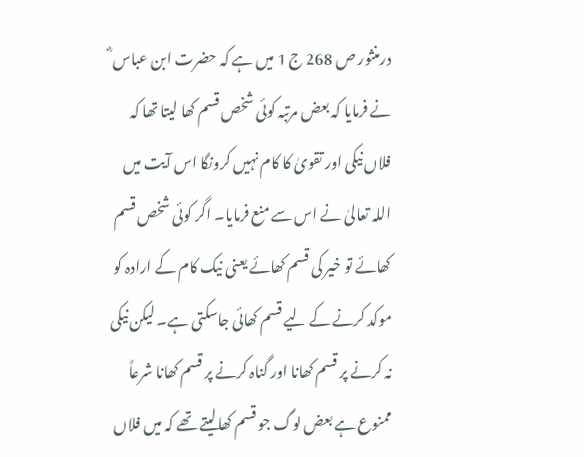درمنثور ص 268 ج 1 میں ہے کہ حضرت ابن عباس ؓ نے فرمایا کہ بعض مرتبہ کوئی شخص قسم کھا لیتا تھا کہ فلاں نیکی اور تقویٰ کا کام نہیں کرونگا اس آیت میں اللہ تعالیٰ نے اس سے منع فرمایا۔ اگر کوئی شخص قسم کھائے تو خیر کی قسم کھائے یعنی نیک کام کے ارادہ کو موکد کرنے کے لیے قسم کھائی جاسکتی ہے۔ لیکن نیکی نہ کرنے پر قسم کھانا اور گناہ کرنے پر قسم کھانا شرعاً ممنوع ہے بعض لوگ جو قسم کھالیتے تھے کہ میں فلاں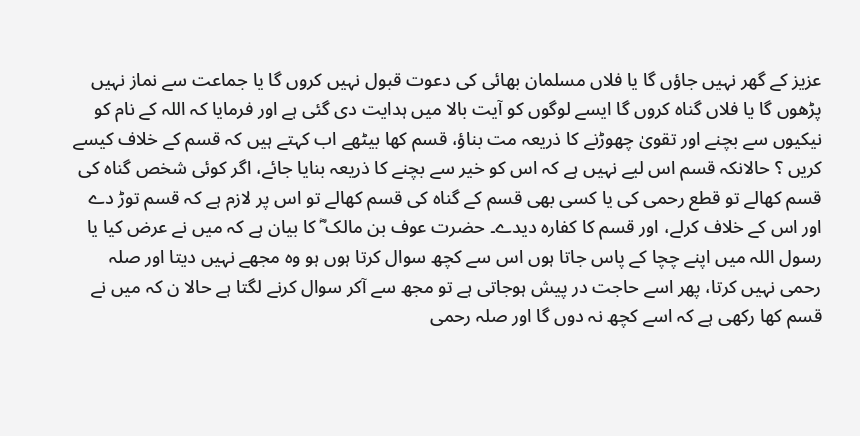عزیز کے گھر نہیں جاؤں گا یا فلاں مسلمان بھائی کی دعوت قبول نہیں کروں گا یا جماعت سے نماز نہیں پڑھوں گا یا فلاں گناہ کروں گا ایسے لوگوں کو آیت بالا میں ہدایت دی گئی ہے اور فرمایا کہ اللہ کے نام کو نیکیوں سے بچنے اور تقویٰ چھوڑنے کا ذریعہ مت بناؤ، قسم کھا بیٹھے اب کہتے ہیں کہ قسم کے خلاف کیسے کریں ؟ حالانکہ قسم اس لیے نہیں ہے کہ اس کو خیر سے بچنے کا ذریعہ بنایا جائے، اگر کوئی شخص گناہ کی قسم کھالے تو قطع رحمی کی یا کسی بھی قسم کے گناہ کی قسم کھالے تو اس پر لازم ہے کہ قسم توڑ دے اور اس کے خلاف کرلے، اور قسم کا کفارہ دیدے۔ حضرت عوف بن مالک ؓ کا بیان ہے کہ میں نے عرض کیا یا رسول اللہ میں اپنے چچا کے پاس جاتا ہوں اس سے کچھ سوال کرتا ہوں ہو وہ مجھے نہیں دیتا اور صلہ رحمی نہیں کرتا، پھر اسے حاجت در پیش ہوجاتی ہے تو مجھ سے آکر سوال کرنے لگتا ہے حالا ن کہ میں نے قسم کھا رکھی ہے کہ اسے کچھ نہ دوں گا اور صلہ رحمی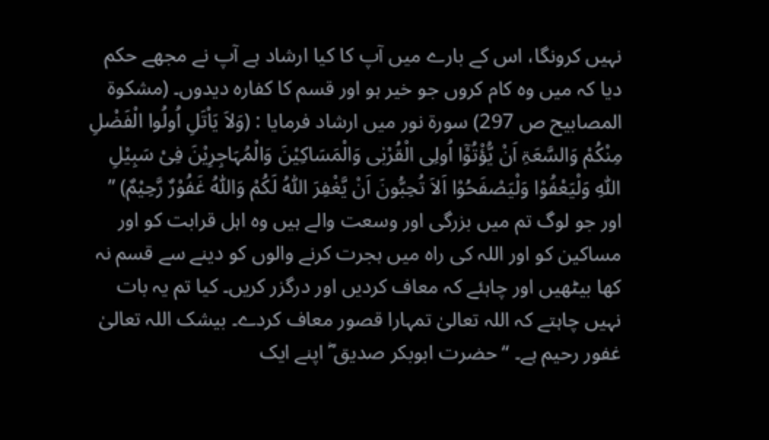نہیں کرونگا، اس کے بارے میں آپ کا کیا ارشاد ہے آپ نے مجھے حکم دیا کہ میں وہ کام کروں جو خیر ہو اور قسم کا کفارہ دیدوں۔ (مشکوۃ المصابیح ص 297) سورة نور میں ارشاد فرمایا : (وَلاَ یَاْتَلِ اُولُوا الْفَضْلِ مِنْکُمْ وَالسَّعَۃِ اَنْ یُّؤْتُوْٓا اُولِی الْقُرْبٰی وَالْمَسَاکِیْنَ وَالْمُہَاجِرِیْنَ فِیْ سَبِیْلِ اللّٰہِ وَلْیَعْفُوْا وَلْیَصْفَحُوْا اَلاَ تُحِبُّونَ اَنْ یَّغْفِرَ اللّٰہُ لَکُمْ وَاللّٰہُ غَفُوْرٌ رَّحِیْمٌ) ” اور جو لوگ تم میں بزرگی اور وسعت والے ہیں وہ اہل قرابت کو اور مساکین کو اور اللہ کی راہ میں ہجرت کرنے والوں کو دینے سے قسم نہ کھا بیٹھیں اور چاہئے کہ معاف کردیں اور درگزر کریں۔ کیا تم یہ بات نہیں چاہتے کہ اللہ تعالیٰ تمہارا قصور معاف کردے۔ بیشک اللہ تعالیٰ غفور رحیم ہے۔ “ حضرت ابوبکر صدیق ؓ اپنے ایک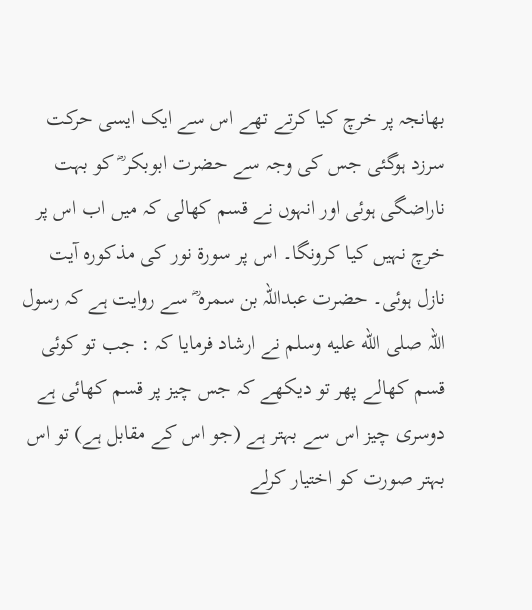بھانجہ پر خرچ کیا کرتے تھے اس سے ایک ایسی حرکت سرزد ہوگئی جس کی وجہ سے حضرت ابوبکر ؓ کو بہت ناراضگی ہوئی اور انہوں نے قسم کھالی کہ میں اب اس پر خرچ نہیں کیا کرونگا۔ اس پر سورة نور کی مذکورہ آیت نازل ہوئی۔ حضرت عبداللہ بن سمرہ ؓ سے روایت ہے کہ رسول اللہ صلى الله عليه وسلم نے ارشاد فرمایا کہ : جب تو کوئی قسم کھالے پھر تو دیکھے کہ جس چیز پر قسم کھائی ہے دوسری چیز اس سے بہتر ہے (جو اس کے مقابل ہے) تو اس بہتر صورت کو اختیار کرلے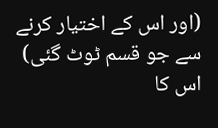(اور اس کے اختیار کرنے سے جو قسم ٹوٹ گئی) اس کا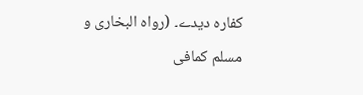کفارہ دیدے۔ (رواہ البخاری و مسلم کمافی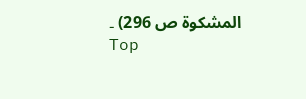المشکوۃ ص 296) ۔
Top